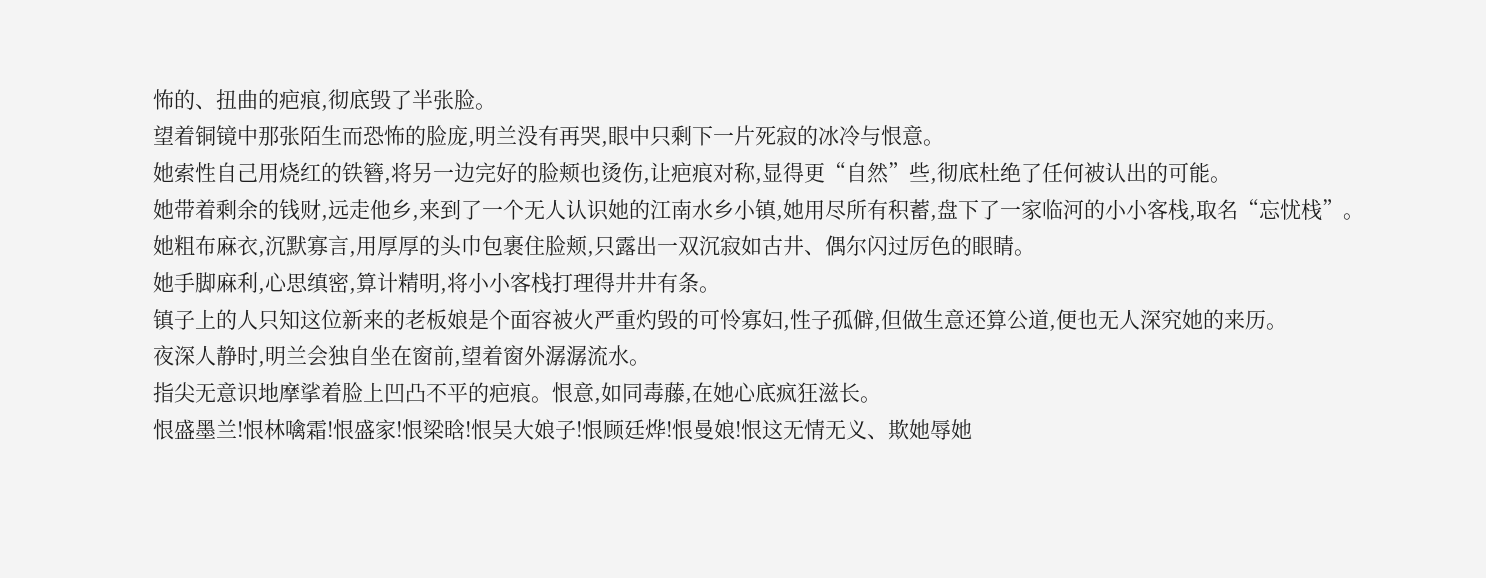怖的、扭曲的疤痕,彻底毁了半张脸。
望着铜镜中那张陌生而恐怖的脸庞,明兰没有再哭,眼中只剩下一片死寂的冰冷与恨意。
她索性自己用烧红的铁簪,将另一边完好的脸颊也烫伤,让疤痕对称,显得更“自然”些,彻底杜绝了任何被认出的可能。
她带着剩余的钱财,远走他乡,来到了一个无人认识她的江南水乡小镇,她用尽所有积蓄,盘下了一家临河的小小客栈,取名“忘忧栈”。
她粗布麻衣,沉默寡言,用厚厚的头巾包裹住脸颊,只露出一双沉寂如古井、偶尔闪过厉色的眼睛。
她手脚麻利,心思缜密,算计精明,将小小客栈打理得井井有条。
镇子上的人只知这位新来的老板娘是个面容被火严重灼毁的可怜寡妇,性子孤僻,但做生意还算公道,便也无人深究她的来历。
夜深人静时,明兰会独自坐在窗前,望着窗外潺潺流水。
指尖无意识地摩挲着脸上凹凸不平的疤痕。恨意,如同毒藤,在她心底疯狂滋长。
恨盛墨兰!恨林噙霜!恨盛家!恨梁晗!恨吴大娘子!恨顾廷烨!恨曼娘!恨这无情无义、欺她辱她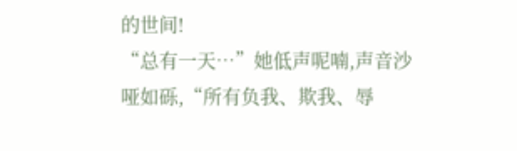的世间!
“总有一天…”她低声呢喃,声音沙哑如砾,“所有负我、欺我、辱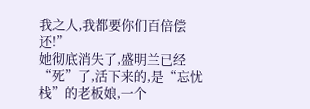我之人,我都要你们百倍偿还!”
她彻底消失了,盛明兰已经“死”了,活下来的,是“忘忧栈”的老板娘,一个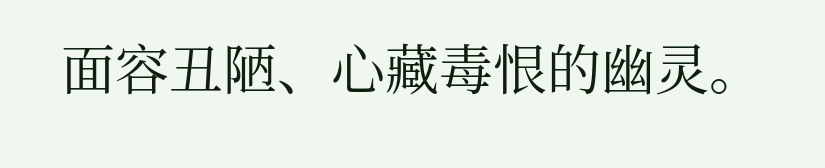面容丑陋、心藏毒恨的幽灵。